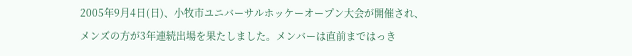2005年9月4日(日)、小牧市ユニバーサルホッケーオープン大会が開催され、
メンズの方が3年連続出場を果たしました。メンバーは直前まではっき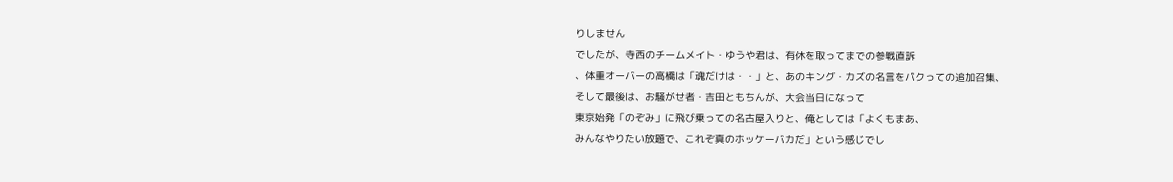りしません
でしたが、寺西のチームメイト・ゆうや君は、有休を取ってまでの参戦直訴
、体重オーバーの高橋は「魂だけは・・」と、あのキング・カズの名言をパクっての追加召集、
そして最後は、お騒がせ者・吉田ともちんが、大会当日になって
東京始発「のぞみ」に飛び乗っての名古屋入りと、俺としては「よくもまあ、
みんなやりたい放題で、これぞ真のホッケーバカだ」という感じでし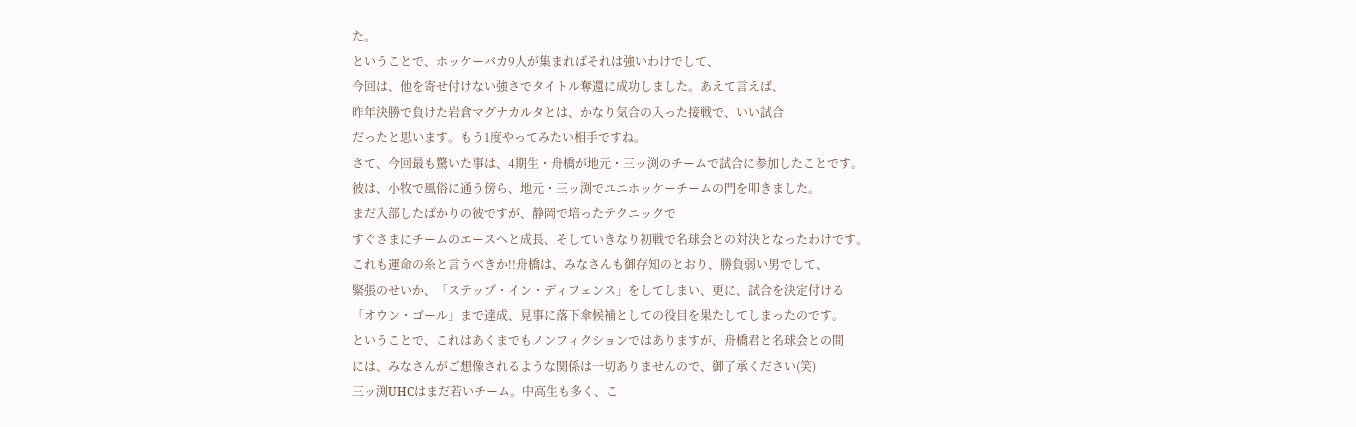た。
ということで、ホッケーバカ9人が集まればそれは強いわけでして、
今回は、他を寄せ付けない強さでタイトル奪還に成功しました。あえて言えば、
昨年決勝で負けた岩倉マグナカルタとは、かなり気合の入った接戦で、いい試合
だったと思います。もう1度やってみたい相手ですね。
さて、今回最も驚いた事は、4期生・舟橋が地元・三ッ渕のチームで試合に参加したことです。
彼は、小牧で風俗に通う傍ら、地元・三ッ渕でユニホッケーチームの門を叩きました。
まだ入部したばかりの彼ですが、静岡で培ったテクニックで
すぐさまにチームのエースへと成長、そしていきなり初戦で名球会との対決となったわけです。
これも運命の糸と言うべきか!!舟橋は、みなさんも御存知のとおり、勝負弱い男でして、
緊張のせいか、「ステップ・イン・ディフェンス」をしてしまい、更に、試合を決定付ける
「オウン・ゴール」まで達成、見事に落下傘候補としての役目を果たしてしまったのです。
ということで、これはあくまでもノンフィクションではありますが、舟橋君と名球会との間
には、みなさんがご想像されるような関係は一切ありませんので、御了承ください(笑)
三ッ渕UHCはまだ若いチーム。中高生も多く、こ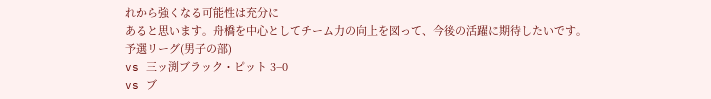れから強くなる可能性は充分に
あると思います。舟橋を中心としてチーム力の向上を図って、今後の活躍に期待したいです。
予選リーグ(男子の部)
vs 三ッ渕ブラック・ピット 3−0
vs ブ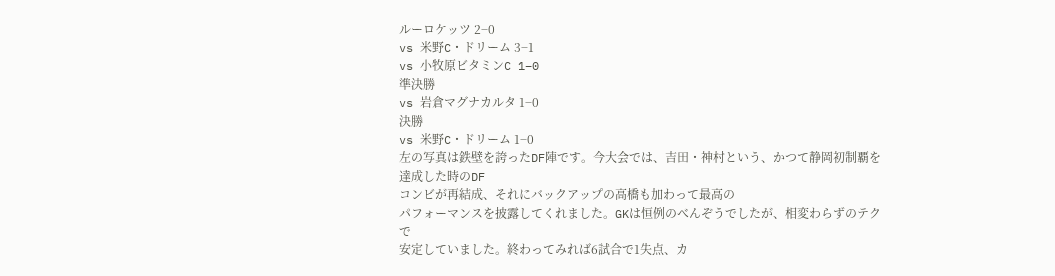ルーロケッツ 2−0
vs 米野C・ドリーム 3−1
vs 小牧原ビタミンC 1−0
準決勝
vs 岩倉マグナカルタ 1−0
決勝
vs 米野C・ドリーム 1−0
左の写真は鉄壁を誇ったDF陣です。今大会では、吉田・神村という、かつて静岡初制覇を達成した時のDF
コンビが再結成、それにバックアップの高橋も加わって最高の
パフォーマンスを披露してくれました。GKは恒例のべんぞうでしたが、相変わらずのテクで
安定していました。終わってみれば6試合で1失点、カ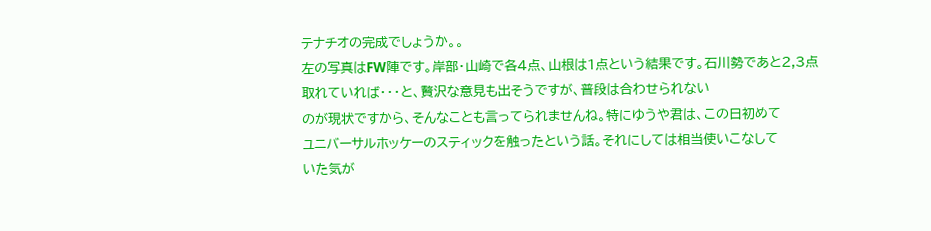テナチオの完成でしょうか。。
左の写真はFW陣です。岸部・山崎で各4点、山根は1点という結果です。石川勢であと2,3点
取れていれば・・・と、贅沢な意見も出そうですが、普段は合わせられない
のが現状ですから、そんなことも言ってられませんね。特にゆうや君は、この日初めて
ユニバーサルホッケーのスティックを触ったという話。それにしては相当使いこなして
いた気が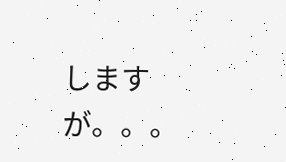しますが。。。